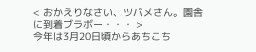< おかえりなさい、ツバメさん。園舎に到着ブラボー・・・ >
今年は3月20日頃からあちこち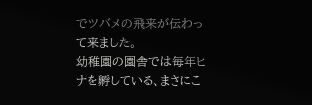でツバメの飛来が伝わって来ました。
幼稚園の園舎では毎年ヒナを孵している、まさにこ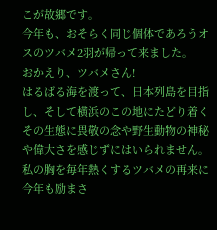こが故郷です。
今年も、おそらく同じ個体であろうオスのツバメ2羽が帰って来ました。
おかえり、ツバメさん!
はるばる海を渡って、日本列島を目指し、そして横浜のこの地にたどり着くその生態に畏敬の念や野生動物の神秘や偉大さを感じずにはいられません。
私の胸を毎年熱くするツバメの再来に今年も励まさ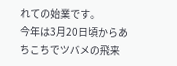れての始業です。
今年は3月20日頃からあちこちでツバメの飛来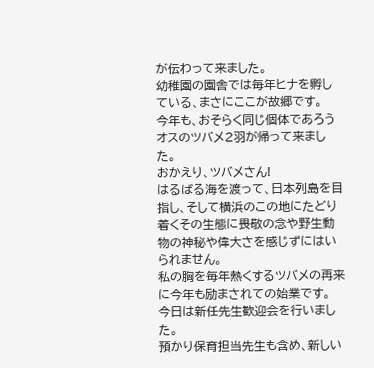が伝わって来ました。
幼稚園の園舎では毎年ヒナを孵している、まさにここが故郷です。
今年も、おそらく同じ個体であろうオスのツバメ2羽が帰って来ました。
おかえり、ツバメさん!
はるばる海を渡って、日本列島を目指し、そして横浜のこの地にたどり着くその生態に畏敬の念や野生動物の神秘や偉大さを感じずにはいられません。
私の胸を毎年熱くするツバメの再来に今年も励まされての始業です。
今日は新任先生歓迎会を行いました。
預かり保育担当先生も含め、新しい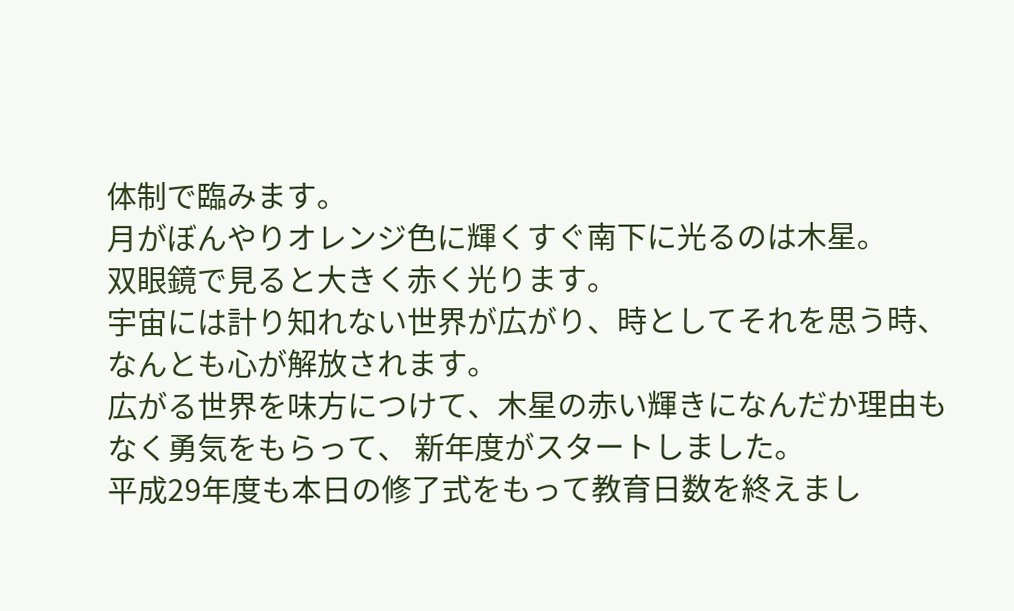体制で臨みます。
月がぼんやりオレンジ色に輝くすぐ南下に光るのは木星。
双眼鏡で見ると大きく赤く光ります。
宇宙には計り知れない世界が広がり、時としてそれを思う時、
なんとも心が解放されます。
広がる世界を味方につけて、木星の赤い輝きになんだか理由もなく勇気をもらって、 新年度がスタートしました。
平成29年度も本日の修了式をもって教育日数を終えまし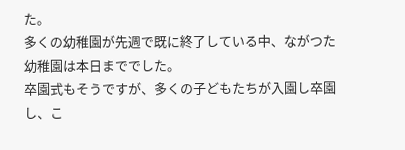た。
多くの幼稚園が先週で既に終了している中、ながつた幼稚園は本日まででした。
卒園式もそうですが、多くの子どもたちが入園し卒園し、こ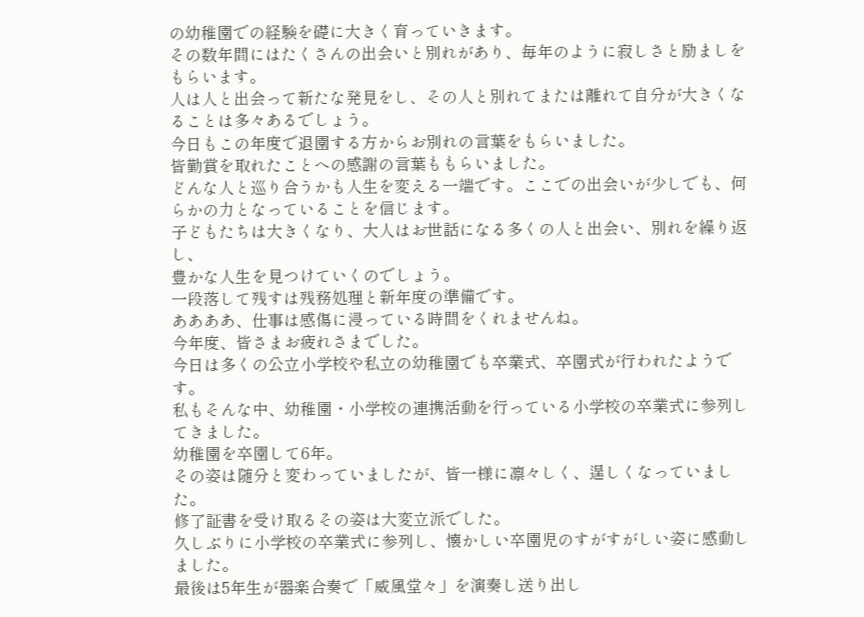の幼稚園での経験を礎に大きく育っていきます。
その数年間にはたくさんの出会いと別れがあり、毎年のように寂しさと励ましをもらいます。
人は人と出会って新たな発見をし、その人と別れてまたは離れて自分が大きくなることは多々あるでしょう。
今日もこの年度で退園する方からお別れの言葉をもらいました。
皆勤賞を取れたことへの感謝の言葉ももらいました。
どんな人と巡り合うかも人生を変える一端です。ここでの出会いが少しでも、何らかの力となっていることを信じます。
子どもたちは大きくなり、大人はお世話になる多くの人と出会い、別れを繰り返し、
豊かな人生を見つけていくのでしょう。
一段落して残すは残務処理と新年度の準備です。
ああああ、仕事は感傷に浸っている時間をくれませんね。
今年度、皆さまお疲れさまでした。
今日は多くの公立小学校や私立の幼稚園でも卒業式、卒園式が行われたようです。
私もそんな中、幼稚園・小学校の連携活動を行っている小学校の卒業式に参列してきました。
幼稚園を卒園して6年。
その姿は随分と変わっていましたが、皆一様に凛々しく、逞しくなっていました。
修了証書を受け取るその姿は大変立派でした。
久しぶりに小学校の卒業式に参列し、懐かしい卒園児のすがすがしい姿に感動しました。
最後は5年生が器楽合奏で「威風堂々」を演奏し送り出し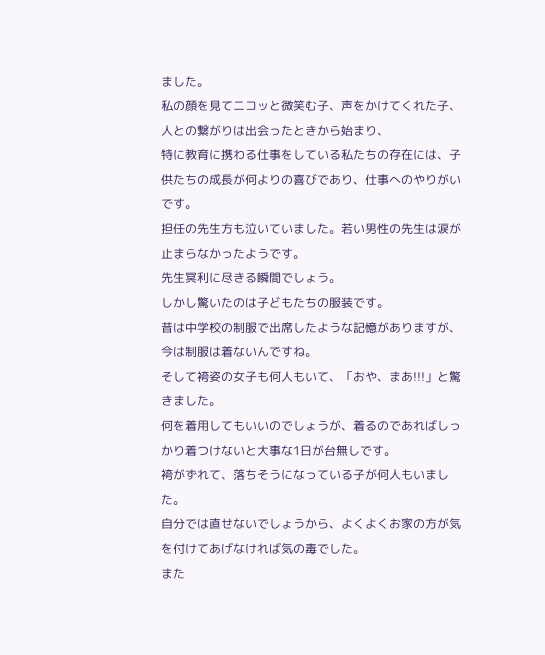ました。
私の顔を見てニコッと微笑む子、声をかけてくれた子、人との繋がりは出会ったときから始まり、
特に教育に携わる仕事をしている私たちの存在には、子供たちの成長が何よりの喜びであり、仕事へのやりがいです。
担任の先生方も泣いていました。若い男性の先生は涙が止まらなかったようです。
先生冥利に尽きる瞬間でしょう。
しかし驚いたのは子どもたちの服装です。
昔は中学校の制服で出席したような記憶がありますが、今は制服は着ないんですね。
そして袴姿の女子も何人もいて、「おや、まあ!!!」と驚きました。
何を着用してもいいのでしょうが、着るのであればしっかり着つけないと大事な1日が台無しです。
袴がずれて、落ちそうになっている子が何人もいました。
自分では直せないでしょうから、よくよくお家の方が気を付けてあげなければ気の毒でした。
また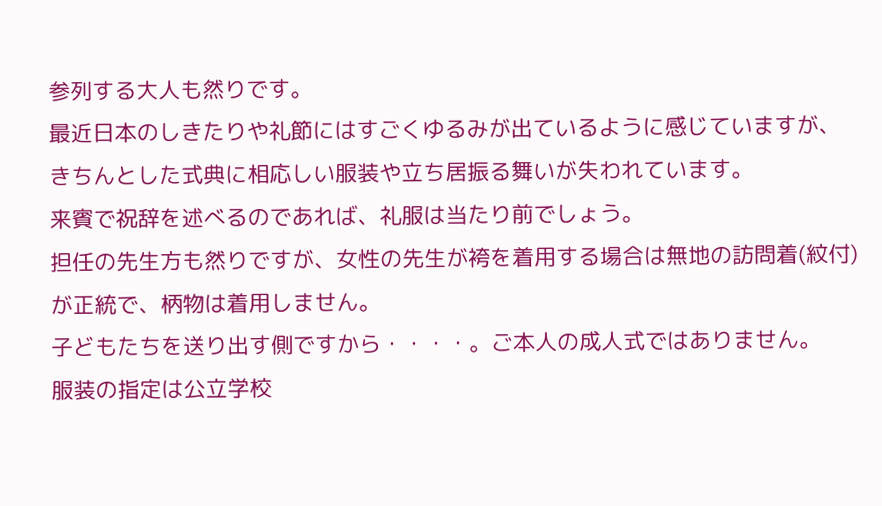参列する大人も然りです。
最近日本のしきたりや礼節にはすごくゆるみが出ているように感じていますが、
きちんとした式典に相応しい服装や立ち居振る舞いが失われています。
来賓で祝辞を述べるのであれば、礼服は当たり前でしょう。
担任の先生方も然りですが、女性の先生が袴を着用する場合は無地の訪問着(紋付)が正統で、柄物は着用しません。
子どもたちを送り出す側ですから・・・・。ご本人の成人式ではありません。
服装の指定は公立学校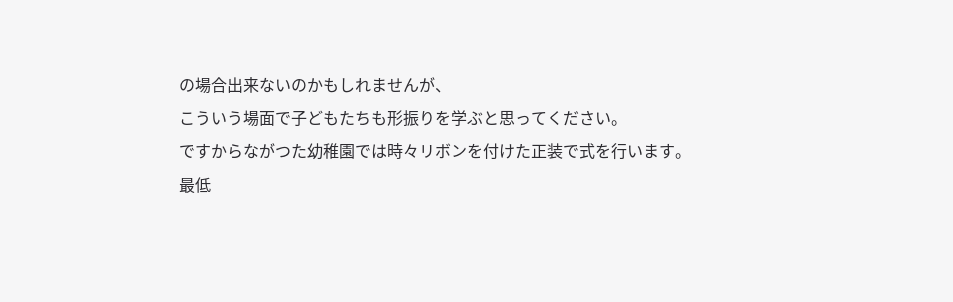の場合出来ないのかもしれませんが、
こういう場面で子どもたちも形振りを学ぶと思ってください。
ですからながつた幼稚園では時々リボンを付けた正装で式を行います。
最低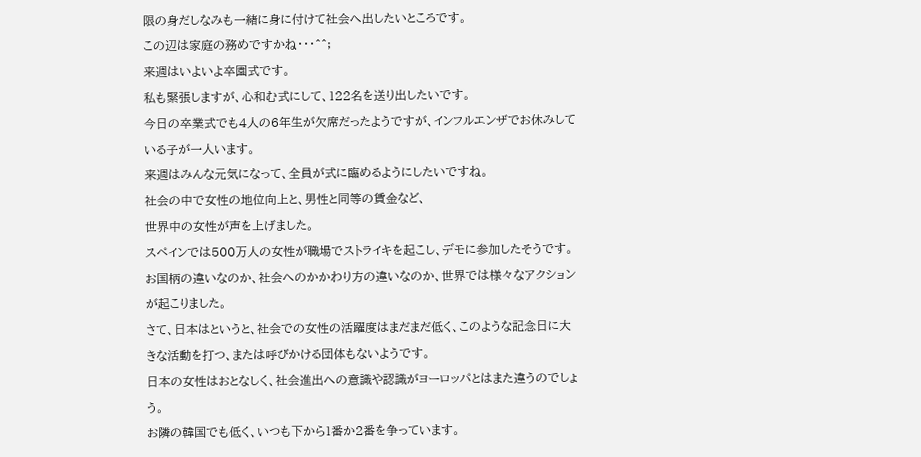限の身だしなみも一緒に身に付けて社会へ出したいところです。
この辺は家庭の務めですかね・・・^^;
来週はいよいよ卒園式です。
私も緊張しますが、心和む式にして、122名を送り出したいです。
今日の卒業式でも4人の6年生が欠席だったようですが、インフルエンザでお休みしている子が一人います。
来週はみんな元気になって、全員が式に臨めるようにしたいですね。
社会の中で女性の地位向上と、男性と同等の賃金など、
世界中の女性が声を上げました。
スペインでは500万人の女性が職場でストライキを起こし、デモに参加したそうです。
お国柄の違いなのか、社会へのかかわり方の違いなのか、世界では様々なアクションが起こりました。
さて、日本はというと、社会での女性の活躍度はまだまだ低く、このような記念日に大きな活動を打つ、または呼びかける団体もないようです。
日本の女性はおとなしく、社会進出への意識や認識がヨーロッパとはまた違うのでしょう。
お隣の韓国でも低く、いつも下から1番か2番を争っています。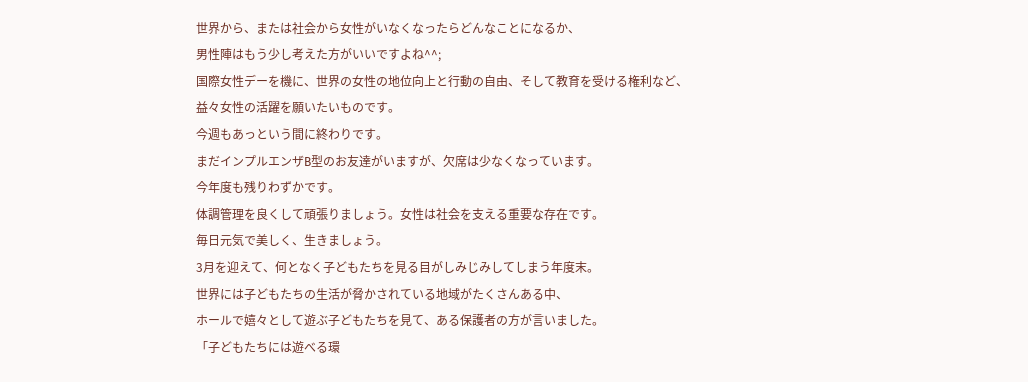世界から、または社会から女性がいなくなったらどんなことになるか、
男性陣はもう少し考えた方がいいですよね^^;
国際女性デーを機に、世界の女性の地位向上と行動の自由、そして教育を受ける権利など、
益々女性の活躍を願いたいものです。
今週もあっという間に終わりです。
まだインプルエンザB型のお友達がいますが、欠席は少なくなっています。
今年度も残りわずかです。
体調管理を良くして頑張りましょう。女性は社会を支える重要な存在です。
毎日元気で美しく、生きましょう。
3月を迎えて、何となく子どもたちを見る目がしみじみしてしまう年度末。
世界には子どもたちの生活が脅かされている地域がたくさんある中、
ホールで嬉々として遊ぶ子どもたちを見て、ある保護者の方が言いました。
「子どもたちには遊べる環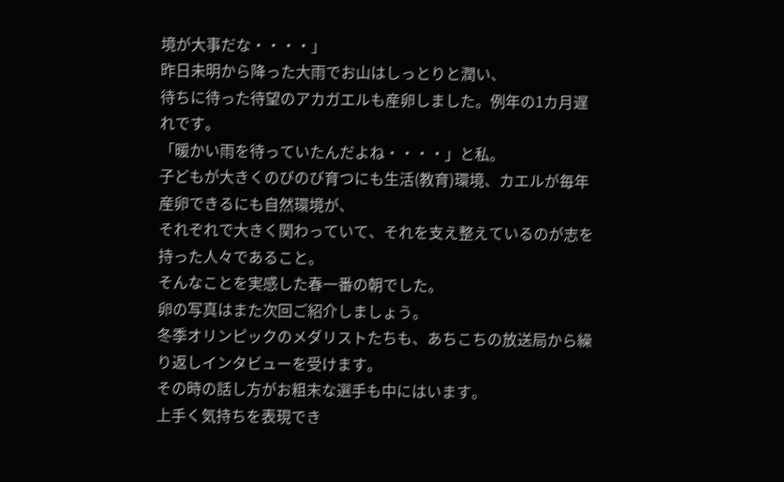境が大事だな・・・・」
昨日未明から降った大雨でお山はしっとりと潤い、
待ちに待った待望のアカガエルも産卵しました。例年の1カ月遅れです。
「暖かい雨を待っていたんだよね・・・・」と私。
子どもが大きくのびのび育つにも生活(教育)環境、カエルが毎年産卵できるにも自然環境が、
それぞれで大きく関わっていて、それを支え整えているのが志を持った人々であること。
そんなことを実感した春一番の朝でした。
卵の写真はまた次回ご紹介しましょう。
冬季オリンピックのメダリストたちも、あちこちの放送局から繰り返しインタビューを受けます。
その時の話し方がお粗末な選手も中にはいます。
上手く気持ちを表現でき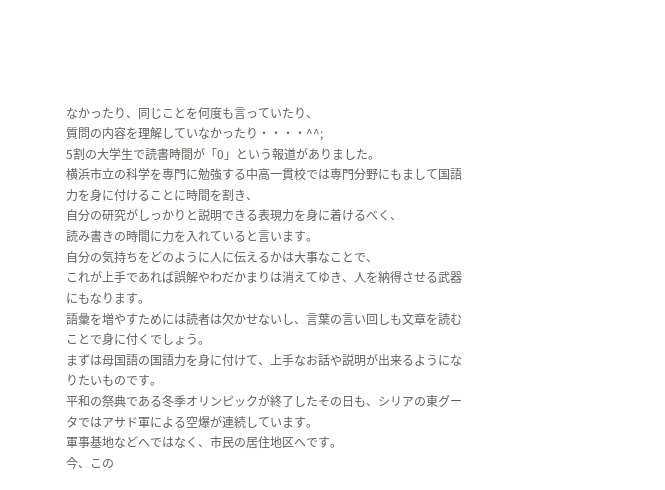なかったり、同じことを何度も言っていたり、
質問の内容を理解していなかったり・・・・^^;
5割の大学生で読書時間が「0」という報道がありました。
横浜市立の科学を専門に勉強する中高一貫校では専門分野にもまして国語力を身に付けることに時間を割き、
自分の研究がしっかりと説明できる表現力を身に着けるべく、
読み書きの時間に力を入れていると言います。
自分の気持ちをどのように人に伝えるかは大事なことで、
これが上手であれば誤解やわだかまりは消えてゆき、人を納得させる武器にもなります。
語彙を増やすためには読者は欠かせないし、言葉の言い回しも文章を読むことで身に付くでしょう。
まずは母国語の国語力を身に付けて、上手なお話や説明が出来るようになりたいものです。
平和の祭典である冬季オリンピックが終了したその日も、シリアの東グータではアサド軍による空爆が連続しています。
軍事基地などへではなく、市民の居住地区へです。
今、この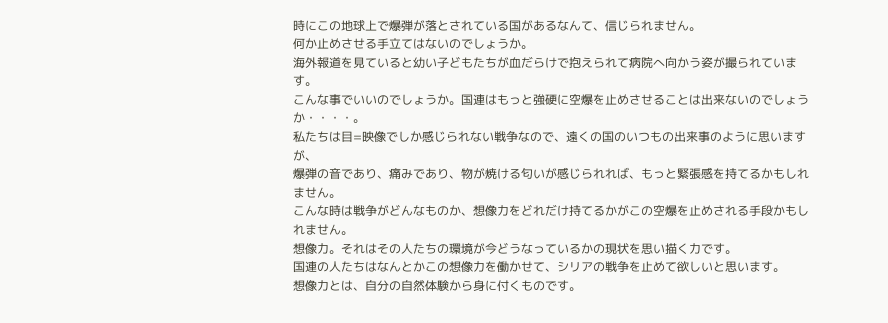時にこの地球上で爆弾が落とされている国があるなんて、信じられません。
何か止めさせる手立てはないのでしょうか。
海外報道を見ていると幼い子どもたちが血だらけで抱えられて病院へ向かう姿が撮られています。
こんな事でいいのでしょうか。国連はもっと強硬に空爆を止めさせることは出来ないのでしょうか・・・・。
私たちは目=映像でしか感じられない戦争なので、遠くの国のいつもの出来事のように思いますが、
爆弾の音であり、痛みであり、物が焼ける匂いが感じられれば、もっと緊張感を持てるかもしれません。
こんな時は戦争がどんなものか、想像力をどれだけ持てるかがこの空爆を止めされる手段かもしれません。
想像力。それはその人たちの環境が今どうなっているかの現状を思い描く力です。
国連の人たちはなんとかこの想像力を働かせて、シリアの戦争を止めて欲しいと思います。
想像力とは、自分の自然体験から身に付くものです。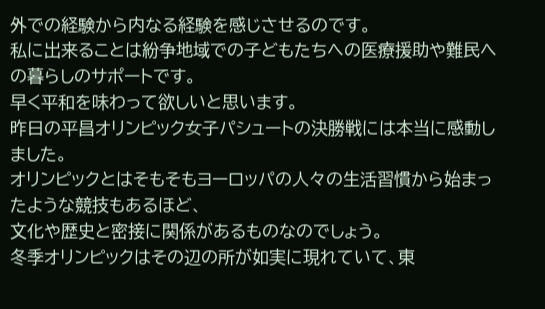外での経験から内なる経験を感じさせるのです。
私に出来ることは紛争地域での子どもたちへの医療援助や難民への暮らしのサポートです。
早く平和を味わって欲しいと思います。
昨日の平昌オリンピック女子パシュートの決勝戦には本当に感動しました。
オリンピックとはそもそもヨーロッパの人々の生活習慣から始まったような競技もあるほど、
文化や歴史と密接に関係があるものなのでしょう。
冬季オリンピックはその辺の所が如実に現れていて、東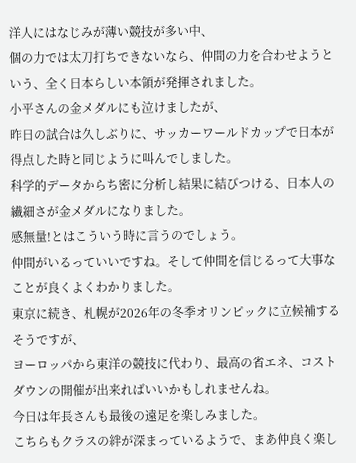洋人にはなじみが薄い競技が多い中、
個の力では太刀打ちできないなら、仲間の力を合わせようという、全く日本らしい本領が発揮されました。
小平さんの金メダルにも泣けましたが、
昨日の試合は久しぶりに、サッカーワールドカップで日本が得点した時と同じように叫んでしました。
科学的データからち密に分析し結果に結びつける、日本人の繊細さが金メダルになりました。
感無量!とはこういう時に言うのでしょう。
仲間がいるっていいですね。そして仲間を信じるって大事なことが良くよくわかりました。
東京に続き、札幌が2026年の冬季オリンピックに立候補するそうですが、
ヨーロッパから東洋の競技に代わり、最高の省エネ、コストダウンの開催が出来ればいいかもしれませんね。
今日は年長さんも最後の遠足を楽しみました。
こちらもクラスの絆が深まっているようで、まあ仲良く楽し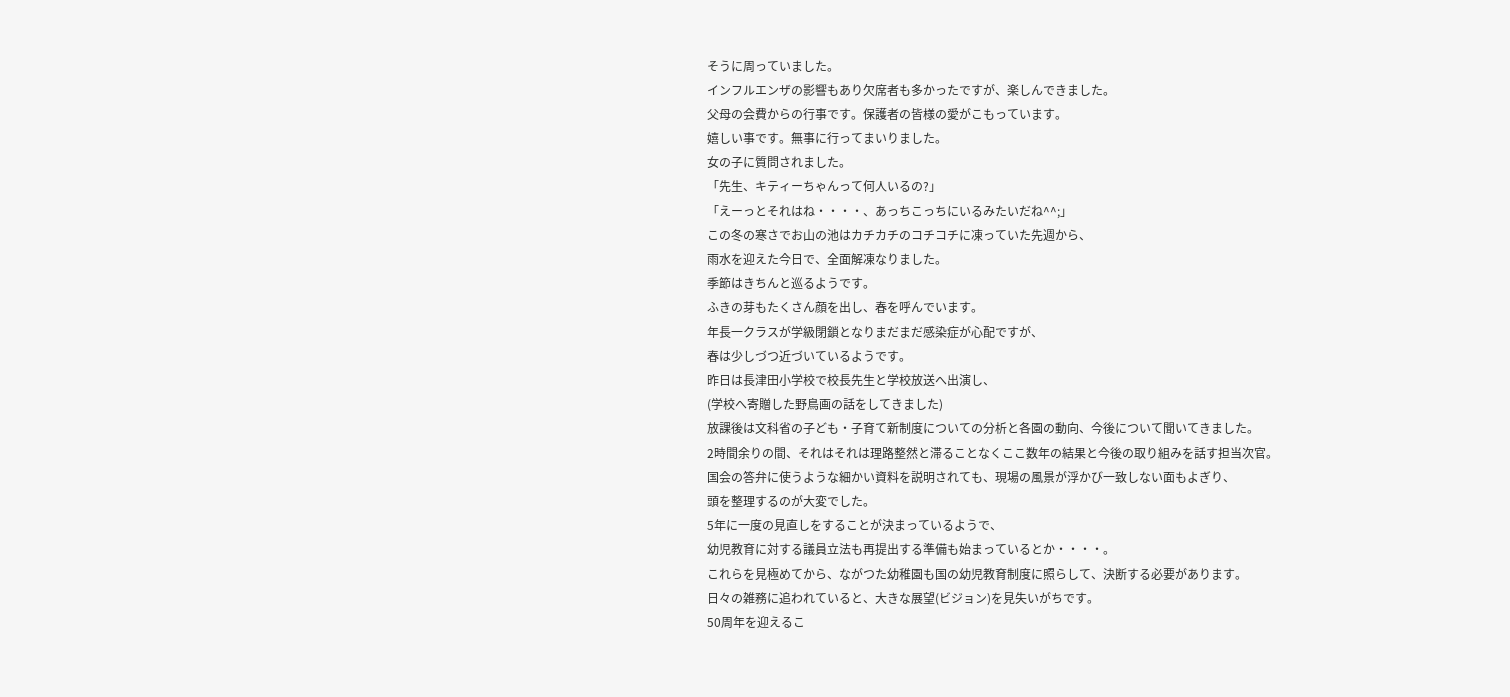そうに周っていました。
インフルエンザの影響もあり欠席者も多かったですが、楽しんできました。
父母の会費からの行事です。保護者の皆様の愛がこもっています。
嬉しい事です。無事に行ってまいりました。
女の子に質問されました。
「先生、キティーちゃんって何人いるの?」
「えーっとそれはね・・・・、あっちこっちにいるみたいだね^^;」
この冬の寒さでお山の池はカチカチのコチコチに凍っていた先週から、
雨水を迎えた今日で、全面解凍なりました。
季節はきちんと巡るようです。
ふきの芽もたくさん顔を出し、春を呼んでいます。
年長一クラスが学級閉鎖となりまだまだ感染症が心配ですが、
春は少しづつ近づいているようです。
昨日は長津田小学校で校長先生と学校放送へ出演し、
(学校へ寄贈した野鳥画の話をしてきました)
放課後は文科省の子ども・子育て新制度についての分析と各園の動向、今後について聞いてきました。
2時間余りの間、それはそれは理路整然と滞ることなくここ数年の結果と今後の取り組みを話す担当次官。
国会の答弁に使うような細かい資料を説明されても、現場の風景が浮かび一致しない面もよぎり、
頭を整理するのが大変でした。
5年に一度の見直しをすることが決まっているようで、
幼児教育に対する議員立法も再提出する準備も始まっているとか・・・・。
これらを見極めてから、ながつた幼稚園も国の幼児教育制度に照らして、決断する必要があります。
日々の雑務に追われていると、大きな展望(ビジョン)を見失いがちです。
50周年を迎えるこ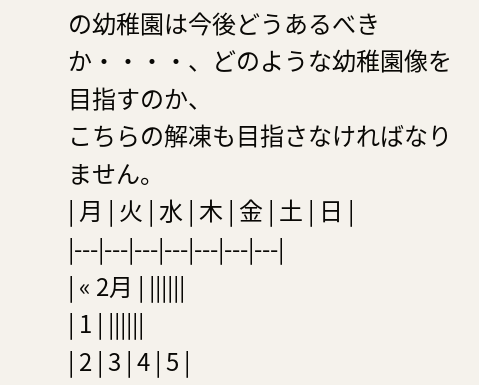の幼稚園は今後どうあるべきか・・・・、どのような幼稚園像を目指すのか、
こちらの解凍も目指さなければなりません。
| 月 | 火 | 水 | 木 | 金 | 土 | 日 |
|---|---|---|---|---|---|---|
| « 2月 | ||||||
| 1 | ||||||
| 2 | 3 | 4 | 5 |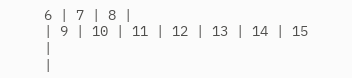6 | 7 | 8 |
| 9 | 10 | 11 | 12 | 13 | 14 | 15 |
|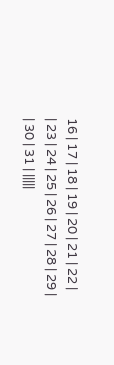16 | 17 | 18 | 19 | 20 | 21 | 22 |
| 23 | 24 | 25 | 26 | 27 | 28 | 29 |
| 30 | 31 | |||||